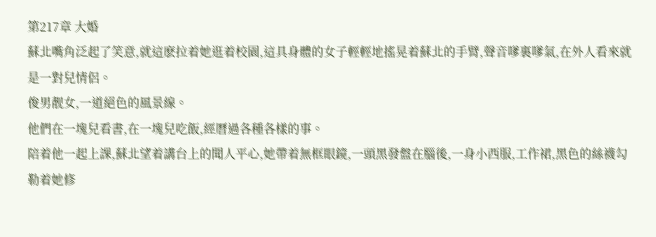第217章 大婚
蘇北嘴角泛起了笑意,就這麽拉着她逛着校園,這具身體的女子輕輕地搖晃着蘇北的手臂,聲音嗲裏嗲氣,在外人看來就是一對兒情侶。
俊男靓女,一道絕色的風景線。
他們在一塊兒看書,在一塊兒吃飯,經曆過各種各樣的事。
陪着他一起上課,蘇北望着講台上的聞人平心,她帶着無框眼鏡,一頭黑發盤在腦後,一身小西服,工作裙,黑色的絲襪勾勒着她修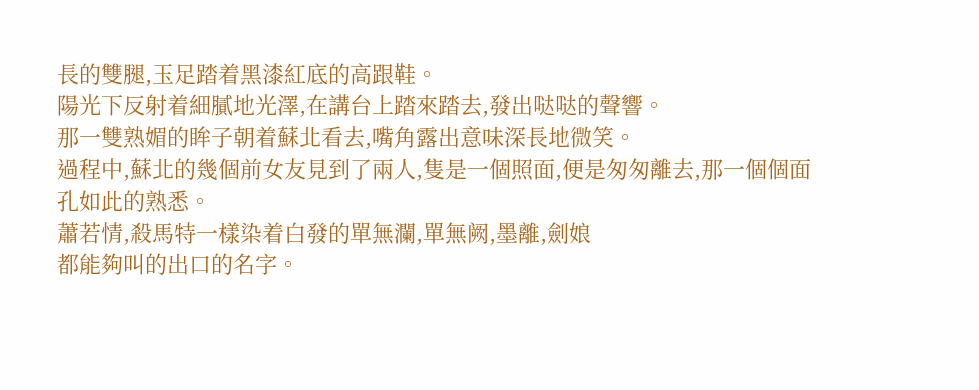長的雙腿,玉足踏着黑漆紅底的高跟鞋。
陽光下反射着細膩地光澤,在講台上踏來踏去,發出哒哒的聲響。
那一雙熟媚的眸子朝着蘇北看去,嘴角露出意味深長地微笑。
過程中,蘇北的幾個前女友見到了兩人,隻是一個照面,便是匆匆離去,那一個個面孔如此的熟悉。
蕭若情,殺馬特一樣染着白發的單無瀾,單無阙,墨離,劍娘
都能夠叫的出口的名字。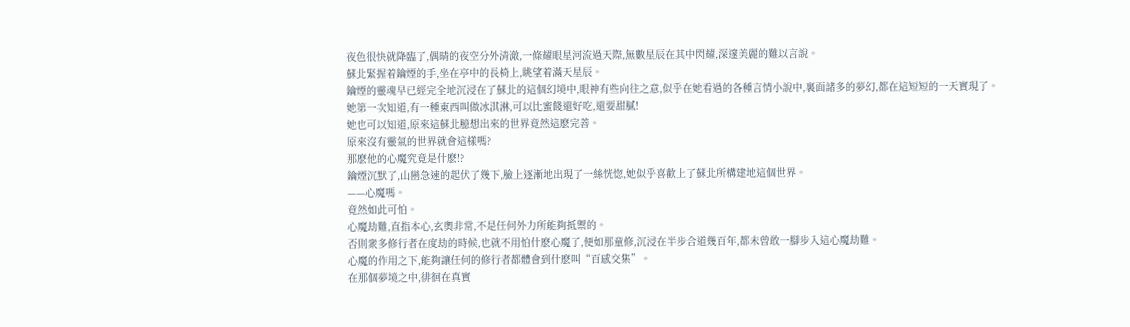夜色很快就降臨了,偶晴的夜空分外清澈,一條耀眼星河流過天際,無數星辰在其中閃耀,深邃美麗的難以言說。
蘇北緊握着鑰煙的手,坐在亭中的長椅上,眺望着滿天星辰。
鑰煙的靈魂早已經完全地沉浸在了蘇北的這個幻境中,眼神有些向往之意,似乎在她看過的各種言情小說中,裏面諸多的夢幻,都在這短短的一天實現了。
她第一次知道,有一種東西叫做冰淇淋,可以比蜜餞還好吃,還要甜膩!
她也可以知道,原來這蘇北臆想出來的世界竟然這麽完善。
原來沒有靈氣的世界就會這樣嗎?
那麽他的心魔究竟是什麽!?
鑰煙沉默了,山巒急速的起伏了幾下,臉上逐漸地出現了一絲恍惚,她似乎喜歡上了蘇北所構建地這個世界。
——心魔嗎。
竟然如此可怕。
心魔劫難,直指本心,玄奧非常,不是任何外力所能夠抵禦的。
否則衆多修行者在度劫的時候,也就不用怕什麽心魔了,便如那童修,沉浸在半步合道幾百年,都未曾敢一腳步入這心魔劫難。
心魔的作用之下,能夠讓任何的修行者都體會到什麽叫“百感交集”。
在那個夢境之中,徘徊在真實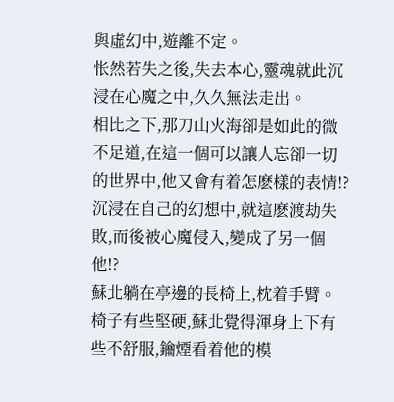與虛幻中,遊離不定。
怅然若失之後,失去本心,靈魂就此沉浸在心魔之中,久久無法走出。
相比之下,那刀山火海卻是如此的微不足道,在這一個可以讓人忘卻一切的世界中,他又會有着怎麽樣的表情!?
沉浸在自己的幻想中,就這麽渡劫失敗,而後被心魔侵入,變成了另一個他!?
蘇北躺在亭邊的長椅上,枕着手臂。
椅子有些堅硬,蘇北覺得渾身上下有些不舒服,鑰煙看着他的模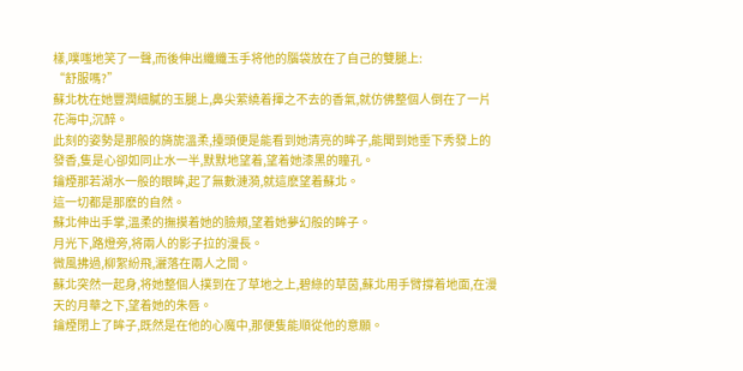樣,噗嗤地笑了一聲,而後伸出纖纖玉手将他的腦袋放在了自己的雙腿上:
“舒服嗎?”
蘇北枕在她豐潤細膩的玉腿上,鼻尖萦繞着揮之不去的香氣,就仿佛整個人倒在了一片花海中,沉醉。
此刻的姿勢是那般的旖旎溫柔,擡頭便是能看到她清亮的眸子,能聞到她垂下秀發上的發香,隻是心卻如同止水一半,默默地望着,望着她漆黑的瞳孔。
鑰煙那若湖水一般的眼眸,起了無數漣漪,就這麽望着蘇北。
這一切都是那麽的自然。
蘇北伸出手掌,溫柔的撫摸着她的臉頰,望着她夢幻般的眸子。
月光下,路燈旁,将兩人的影子拉的漫長。
微風拂過,柳絮紛飛,灑落在兩人之間。
蘇北突然一起身,将她整個人撲到在了草地之上,碧綠的草茵,蘇北用手臂撐着地面,在漫天的月華之下,望着她的朱唇。
鑰煙閉上了眸子,既然是在他的心魔中,那便隻能順從他的意願。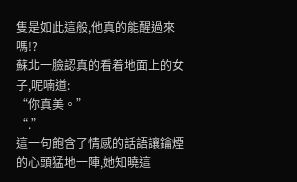隻是如此這般,他真的能醒過來嗎!?
蘇北一臉認真的看着地面上的女子,呢喃道:
“你真美。”
“.”
這一句飽含了情感的話語讓鑰煙的心頭猛地一陣,她知曉這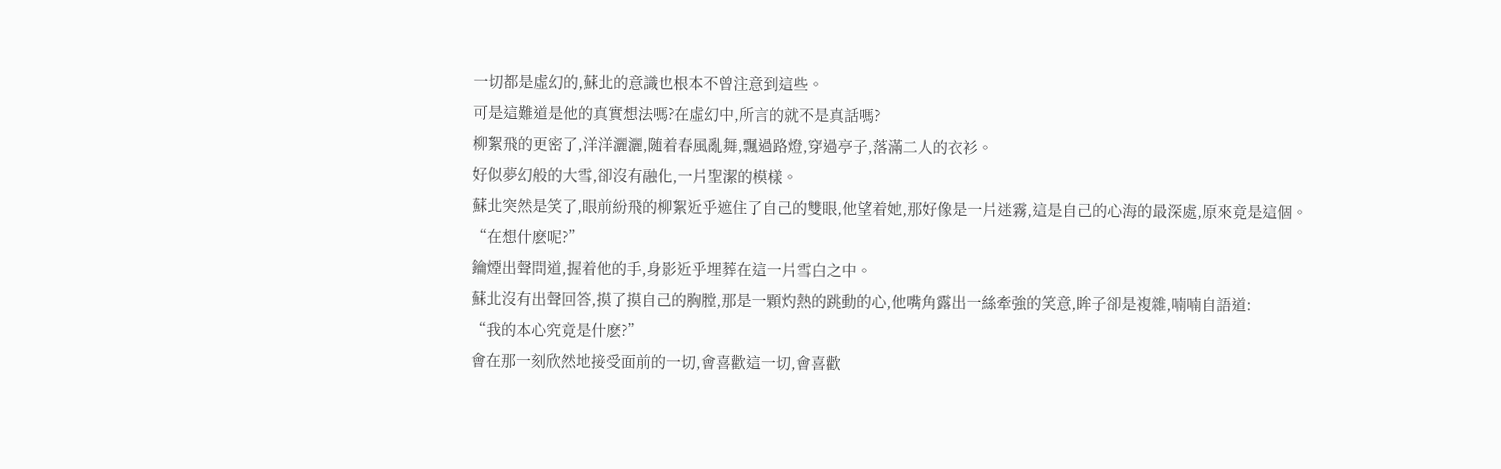一切都是虛幻的,蘇北的意識也根本不曾注意到這些。
可是這難道是他的真實想法嗎?在虛幻中,所言的就不是真話嗎?
柳絮飛的更密了,洋洋灑灑,随着春風亂舞,飄過路燈,穿過亭子,落滿二人的衣衫。
好似夢幻般的大雪,卻沒有融化,一片聖潔的模樣。
蘇北突然是笑了,眼前紛飛的柳絮近乎遮住了自己的雙眼,他望着她,那好像是一片迷霧,這是自己的心海的最深處,原來竟是這個。
“在想什麽呢?”
鑰煙出聲問道,握着他的手,身影近乎埋葬在這一片雪白之中。
蘇北沒有出聲回答,摸了摸自己的胸膛,那是一顆灼熱的跳動的心,他嘴角露出一絲牽強的笑意,眸子卻是複雜,喃喃自語道:
“我的本心究竟是什麽?”
會在那一刻欣然地接受面前的一切,會喜歡這一切,會喜歡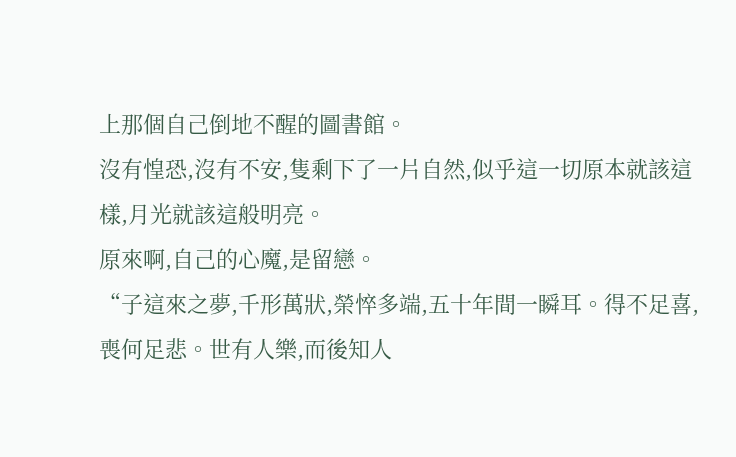上那個自己倒地不醒的圖書館。
沒有惶恐,沒有不安,隻剩下了一片自然,似乎這一切原本就該這樣,月光就該這般明亮。
原來啊,自己的心魔,是留戀。
“子這來之夢,千形萬狀,榮悴多端,五十年間一瞬耳。得不足喜,喪何足悲。世有人樂,而後知人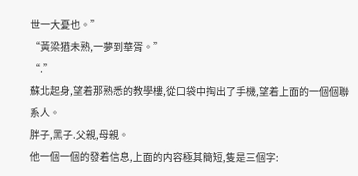世一大憂也。”
“黃梁猶未熟,一夢到華胥。”
“.”
蘇北起身,望着那熟悉的教學樓,從口袋中掏出了手機,望着上面的一個個聯系人。
胖子,黑子.父親,母親。
他一個一個的發着信息,上面的内容極其簡短,隻是三個字: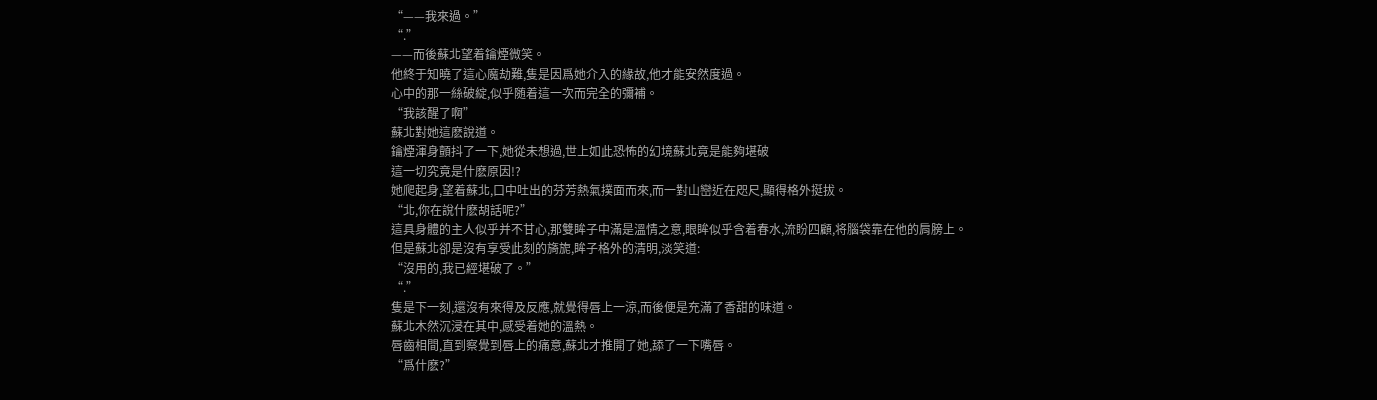“——我來過。”
“.”
——而後蘇北望着鑰煙微笑。
他終于知曉了這心魔劫難,隻是因爲她介入的緣故,他才能安然度過。
心中的那一絲破綻,似乎随着這一次而完全的彌補。
“我該醒了啊”
蘇北對她這麽說道。
鑰煙渾身顫抖了一下,她從未想過,世上如此恐怖的幻境蘇北竟是能夠堪破
這一切究竟是什麽原因!?
她爬起身,望着蘇北,口中吐出的芬芳熱氣撲面而來,而一對山巒近在咫尺,顯得格外挺拔。
“北,你在說什麽胡話呢?”
這具身體的主人似乎并不甘心,那雙眸子中滿是溫情之意,眼眸似乎含着春水,流盼四顧,将腦袋靠在他的肩膀上。
但是蘇北卻是沒有享受此刻的旖旎,眸子格外的清明,淡笑道:
“沒用的,我已經堪破了。”
“.”
隻是下一刻,還沒有來得及反應,就覺得唇上一涼,而後便是充滿了香甜的味道。
蘇北木然沉浸在其中,感受着她的溫熱。
唇齒相間,直到察覺到唇上的痛意,蘇北才推開了她,舔了一下嘴唇。
“爲什麽?”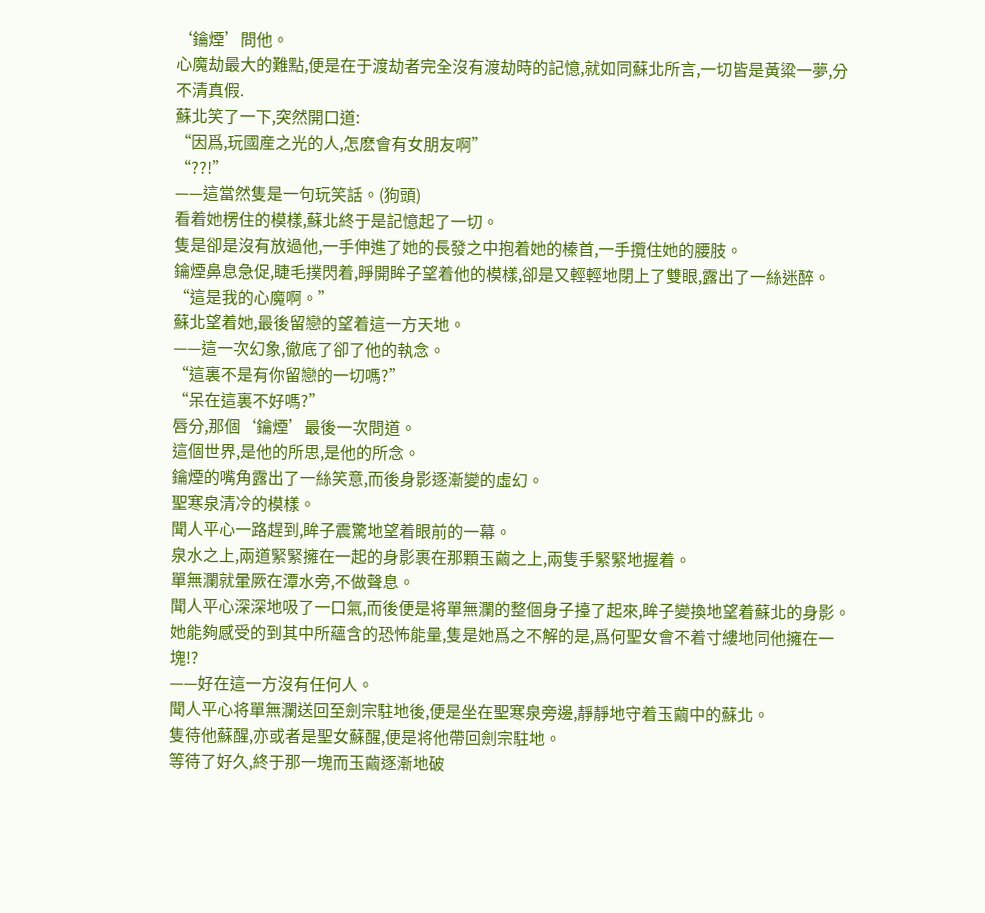‘鑰煙’問他。
心魔劫最大的難點,便是在于渡劫者完全沒有渡劫時的記憶,就如同蘇北所言,一切皆是黃粱一夢,分不清真假.
蘇北笑了一下,突然開口道:
“因爲,玩國産之光的人,怎麽會有女朋友啊”
“??!”
——這當然隻是一句玩笑話。(狗頭)
看着她楞住的模樣,蘇北終于是記憶起了一切。
隻是卻是沒有放過他,一手伸進了她的長發之中抱着她的榛首,一手攬住她的腰肢。
鑰煙鼻息急促,睫毛撲閃着,睜開眸子望着他的模樣,卻是又輕輕地閉上了雙眼,露出了一絲迷醉。
“這是我的心魔啊。”
蘇北望着她,最後留戀的望着這一方天地。
——這一次幻象,徹底了卻了他的執念。
“這裏不是有你留戀的一切嗎?”
“呆在這裏不好嗎?”
唇分,那個‘鑰煙’最後一次問道。
這個世界,是他的所思,是他的所念。
鑰煙的嘴角露出了一絲笑意,而後身影逐漸變的虛幻。
聖寒泉清冷的模樣。
聞人平心一路趕到,眸子震驚地望着眼前的一幕。
泉水之上,兩道緊緊擁在一起的身影裹在那顆玉繭之上,兩隻手緊緊地握着。
單無瀾就暈厥在潭水旁,不做聲息。
聞人平心深深地吸了一口氣,而後便是将單無瀾的整個身子擡了起來,眸子變換地望着蘇北的身影。
她能夠感受的到其中所蘊含的恐怖能量,隻是她爲之不解的是,爲何聖女會不着寸縷地同他擁在一塊!?
——好在這一方沒有任何人。
聞人平心将單無瀾送回至劍宗駐地後,便是坐在聖寒泉旁邊,靜靜地守着玉繭中的蘇北。
隻待他蘇醒,亦或者是聖女蘇醒,便是将他帶回劍宗駐地。
等待了好久,終于那一塊而玉繭逐漸地破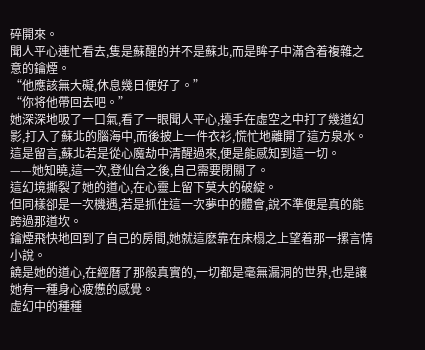碎開來。
聞人平心連忙看去,隻是蘇醒的并不是蘇北,而是眸子中滿含着複雜之意的鑰煙。
“他應該無大礙,休息幾日便好了。”
“你将他帶回去吧。”
她深深地吸了一口氣,看了一眼聞人平心,擡手在虛空之中打了幾道幻影,打入了蘇北的腦海中,而後披上一件衣衫,慌忙地離開了這方泉水。
這是留言,蘇北若是從心魔劫中清醒過來,便是能感知到這一切。
——她知曉,這一次,登仙台之後,自己需要閉關了。
這幻境撕裂了她的道心,在心靈上留下莫大的破綻。
但同樣卻是一次機遇,若是抓住這一次夢中的體會,說不準便是真的能跨過那道坎。
鑰煙飛快地回到了自己的房間,她就這麽靠在床榻之上望着那一摞言情小說。
饒是她的道心,在經曆了那般真實的,一切都是毫無漏洞的世界,也是讓她有一種身心疲憊的感覺。
虛幻中的種種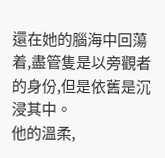還在她的腦海中回蕩着,盡管隻是以旁觀者的身份,但是依舊是沉浸其中。
他的溫柔,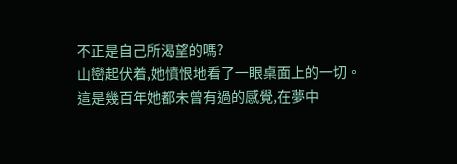不正是自己所渴望的嗎?
山巒起伏着,她憤恨地看了一眼桌面上的一切。
這是幾百年她都未曾有過的感覺,在夢中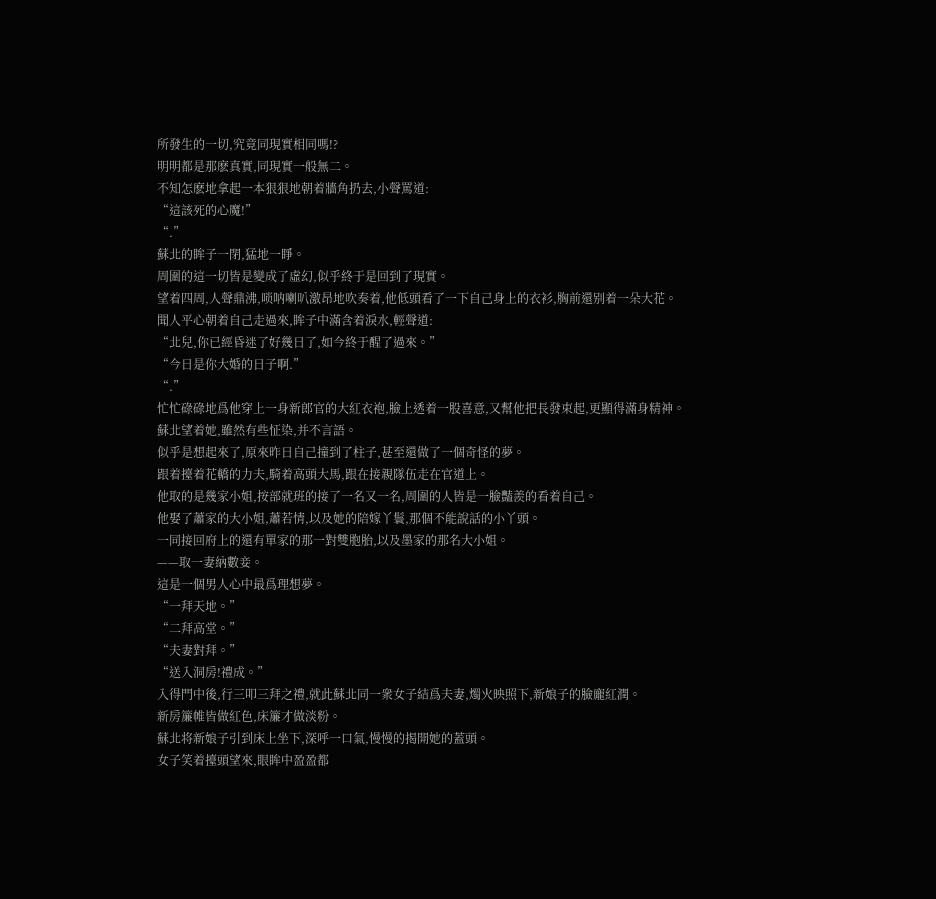所發生的一切,究竟同現實相同嗎!?
明明都是那麽真實,同現實一般無二。
不知怎麽地拿起一本狠狠地朝着牆角扔去,小聲罵道:
“這該死的心魔!”
“.”
蘇北的眸子一閉,猛地一睜。
周圍的這一切皆是變成了虛幻,似乎終于是回到了現實。
望着四周,人聲鼎沸,唢呐喇叭激昂地吹奏着,他低頭看了一下自己身上的衣衫,胸前還别着一朵大花。
聞人平心朝着自己走過來,眸子中滿含着淚水,輕聲道:
“北兒,你已經昏迷了好幾日了,如今終于醒了過來。”
“今日是你大婚的日子啊.”
“.”
忙忙碌碌地爲他穿上一身新郎官的大紅衣袍,臉上透着一股喜意,又幫他把長發束起,更顯得滿身精神。
蘇北望着她,雖然有些怔染,并不言語。
似乎是想起來了,原來昨日自己撞到了柱子,甚至還做了一個奇怪的夢。
跟着擡着花轎的力夫,騎着高頭大馬,跟在接親隊伍走在官道上。
他取的是幾家小姐,按部就班的接了一名又一名,周圍的人皆是一臉豔羨的看着自己。
他娶了蕭家的大小姐,蕭若情,以及她的陪嫁丫鬟,那個不能說話的小丫頭。
一同接回府上的還有單家的那一對雙胞胎,以及墨家的那名大小姐。
——取一妻納數妾。
這是一個男人心中最爲理想夢。
“一拜天地。”
“二拜高堂。”
“夫妻對拜。”
“送入洞房!禮成。”
入得門中後,行三叩三拜之禮,就此蘇北同一衆女子結爲夫妻,燭火映照下,新娘子的臉龐紅潤。
新房簾帷皆做紅色,床簾才做淡粉。
蘇北将新娘子引到床上坐下,深呼一口氣,慢慢的揭開她的蓋頭。
女子笑着擡頭望來,眼眸中盈盈都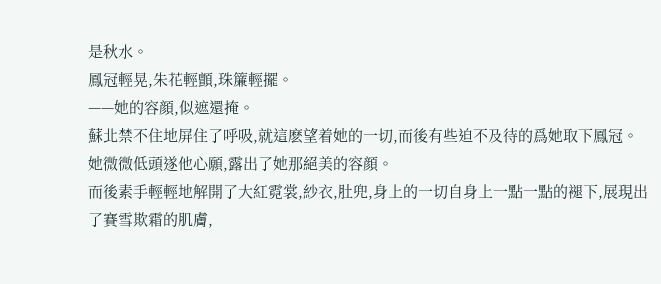是秋水。
鳳冠輕晃,朱花輕顫,珠簾輕擺。
——她的容顔,似遮還掩。
蘇北禁不住地屏住了呼吸,就這麽望着她的一切,而後有些迫不及待的爲她取下鳳冠。
她微微低頭遂他心願,露出了她那絕美的容顔。
而後素手輕輕地解開了大紅霓裳,紗衣,肚兜,身上的一切自身上一點一點的褪下,展現出了賽雪欺霜的肌膚,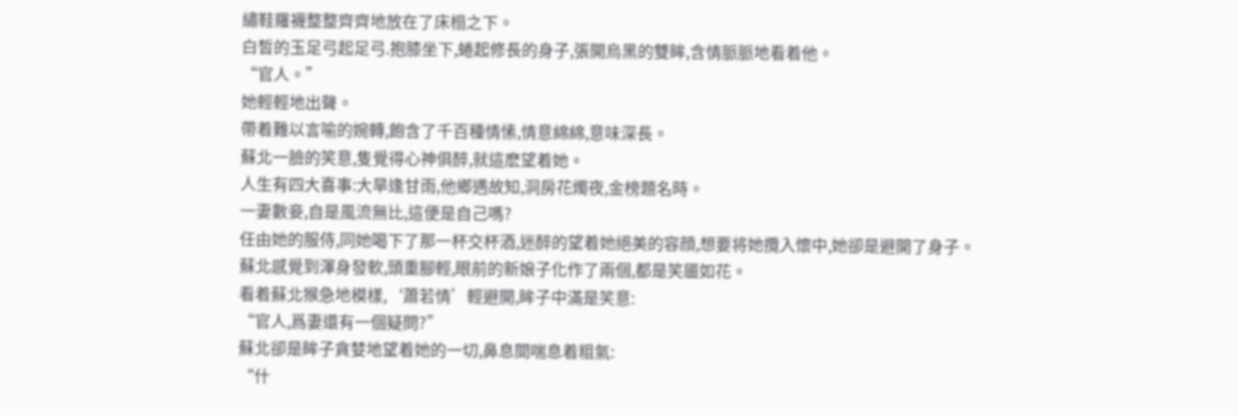繡鞋羅襪整整齊齊地放在了床榻之下。
白皙的玉足弓起足弓.抱膝坐下,蜷起修長的身子,張開烏黑的雙眸,含情脈脈地看着他。
“官人。”
她輕輕地出聲。
帶着難以言喻的婉轉,飽含了千百種情愫,情意綿綿,意味深長。
蘇北一臉的笑意,隻覺得心神俱醉,就這麽望着她。
人生有四大喜事:大旱逢甘雨,他鄉遇故知,洞房花燭夜,金榜題名時。
一妻數妾,自是風流無比,這便是自己嗎?
任由她的服侍,同她喝下了那一杯交杯酒,迷醉的望着她絕美的容顔,想要将她攬入懷中,她卻是避開了身子。
蘇北感覺到渾身發軟,頭重腳輕,眼前的新娘子化作了兩個,都是笑靥如花。
看着蘇北猴急地模樣,‘蕭若情’輕避開,眸子中滿是笑意:
“官人,爲妻還有一個疑問?”
蘇北卻是眸子貪婪地望着她的一切,鼻息間喘息着粗氣:
“什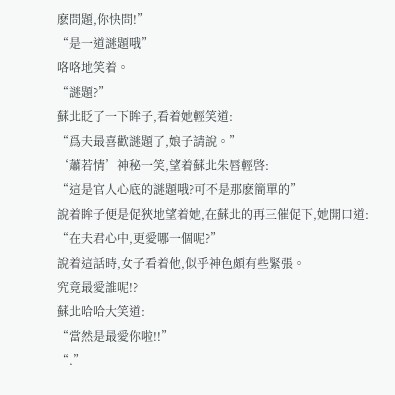麽問題,你快問!”
“是一道謎題哦”
咯咯地笑着。
“謎題?”
蘇北眨了一下眸子,看着她輕笑道:
“爲夫最喜歡謎題了,娘子請說。”
‘蕭若情’神秘一笑,望着蘇北朱唇輕啓:
“這是官人心底的謎題哦?可不是那麽簡單的”
說着眸子便是促狹地望着她,在蘇北的再三催促下,她開口道:
“在夫君心中,更愛哪一個呢?”
說着這話時,女子看着他,似乎神色頗有些緊張。
究竟最愛誰呢!?
蘇北哈哈大笑道:
“當然是最愛你啦!!”
“.”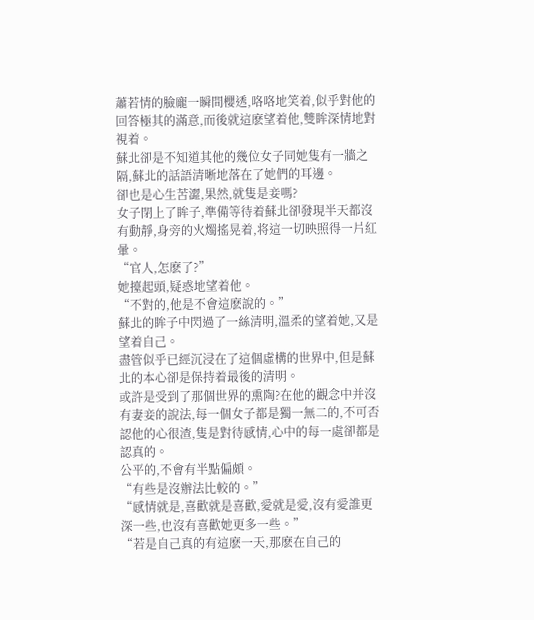蕭若情的臉龐一瞬間櫻透,咯咯地笑着,似乎對他的回答極其的滿意,而後就這麽望着他,雙眸深情地對視着。
蘇北卻是不知道其他的幾位女子同她隻有一牆之隔,蘇北的話語清晰地落在了她們的耳邊。
卻也是心生苦澀,果然,就隻是妾嗎?
女子閉上了眸子,準備等待着蘇北卻發現半天都沒有動靜,身旁的火燭搖晃着,将這一切映照得一片紅暈。
“官人,怎麽了?”
她擡起頭,疑惑地望着他。
“不對的,他是不會這麽說的。”
蘇北的眸子中閃過了一絲清明,溫柔的望着她,又是望着自己。
盡管似乎已經沉浸在了這個虛構的世界中,但是蘇北的本心卻是保持着最後的清明。
或許是受到了那個世界的熏陶?在他的觀念中并沒有妻妾的說法,每一個女子都是獨一無二的,不可否認他的心很渣,隻是對待感情,心中的每一處卻都是認真的。
公平的,不會有半點偏頗。
“有些是沒辦法比較的。”
“感情就是,喜歡就是喜歡,愛就是愛,沒有愛誰更深一些,也沒有喜歡她更多一些。”
“若是自己真的有這麽一天,那麽在自己的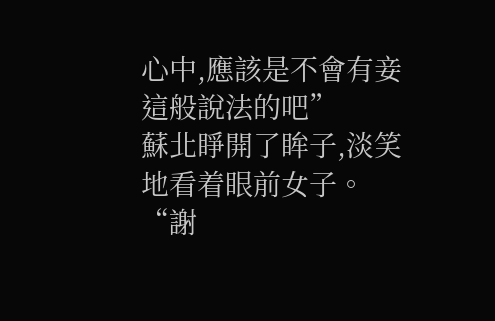心中,應該是不會有妾這般說法的吧”
蘇北睜開了眸子,淡笑地看着眼前女子。
“謝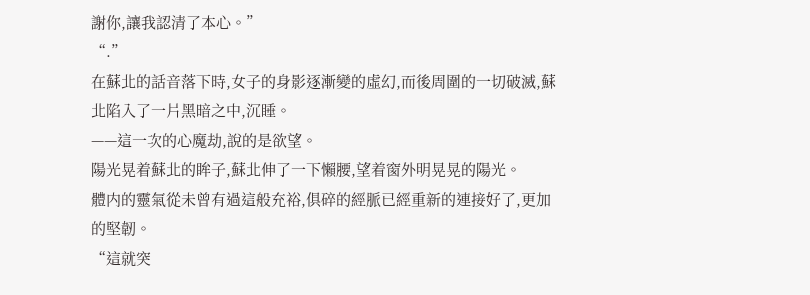謝你,讓我認清了本心。”
“.”
在蘇北的話音落下時,女子的身影逐漸變的虛幻,而後周圍的一切破滅,蘇北陷入了一片黑暗之中,沉睡。
——這一次的心魔劫,說的是欲望。
陽光晃着蘇北的眸子,蘇北伸了一下懶腰,望着窗外明晃晃的陽光。
體内的靈氣從未曾有過這般充裕,俱碎的經脈已經重新的連接好了,更加的堅韌。
“這就突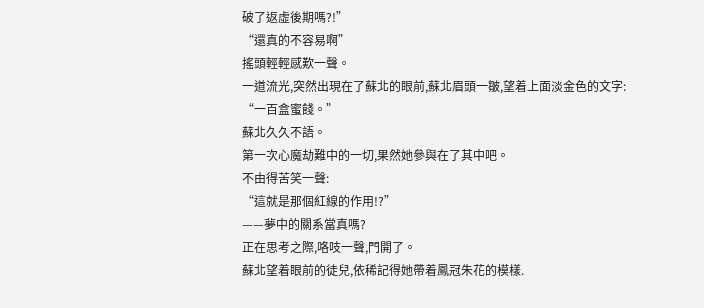破了返虛後期嗎?!”
“還真的不容易啊”
搖頭輕輕感歎一聲。
一道流光,突然出現在了蘇北的眼前,蘇北眉頭一皺,望着上面淡金色的文字:
“一百盒蜜餞。”
蘇北久久不語。
第一次心魔劫難中的一切,果然她參與在了其中吧。
不由得苦笑一聲:
“這就是那個紅線的作用!?”
——夢中的關系當真嗎?
正在思考之際,咯吱一聲,門開了。
蘇北望着眼前的徒兒,依稀記得她帶着鳳冠朱花的模樣.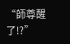“師尊醒了!?”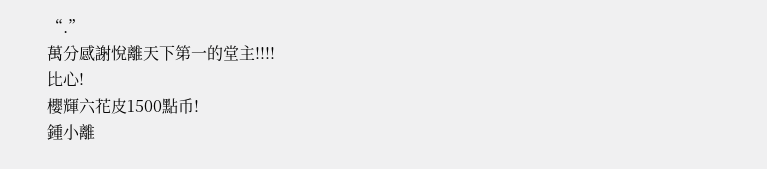“.”
萬分感謝悅離天下第一的堂主!!!!
比心!
櫻輝六花皮1500點币!
鍾小離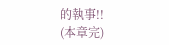的執事!!
(本章完)